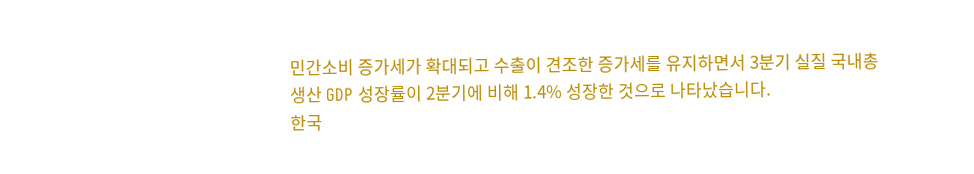민간소비 증가세가 확대되고 수출이 견조한 증가세를 유지하면서 3분기 실질 국내총생산 GDP 성장률이 2분기에 비해 1.4% 성장한 것으로 나타났습니다.
한국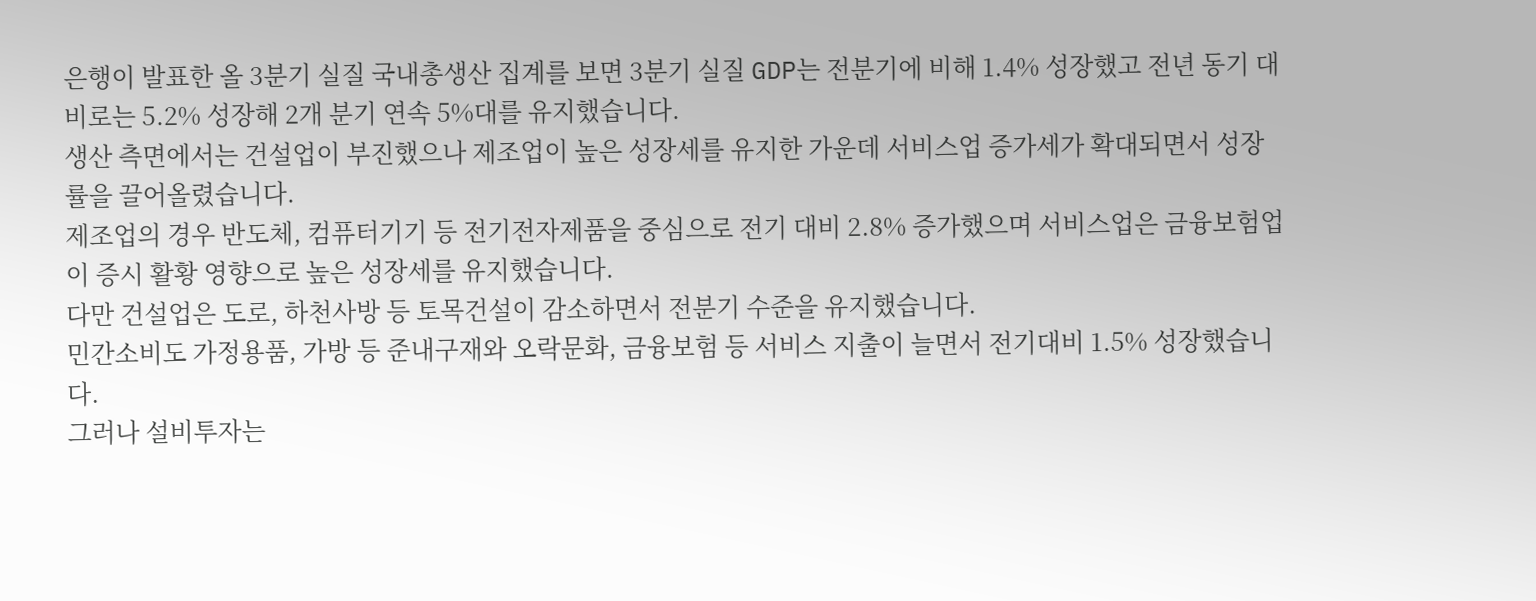은행이 발표한 올 3분기 실질 국내총생산 집계를 보면 3분기 실질 GDP는 전분기에 비해 1.4% 성장했고 전년 동기 대비로는 5.2% 성장해 2개 분기 연속 5%대를 유지했습니다.
생산 측면에서는 건설업이 부진했으나 제조업이 높은 성장세를 유지한 가운데 서비스업 증가세가 확대되면서 성장률을 끌어올렸습니다.
제조업의 경우 반도체, 컴퓨터기기 등 전기전자제품을 중심으로 전기 대비 2.8% 증가했으며 서비스업은 금융보험업이 증시 활황 영향으로 높은 성장세를 유지했습니다.
다만 건설업은 도로, 하천사방 등 토목건설이 감소하면서 전분기 수준을 유지했습니다.
민간소비도 가정용품, 가방 등 준내구재와 오락문화, 금융보험 등 서비스 지출이 늘면서 전기대비 1.5% 성장했습니다.
그러나 설비투자는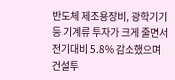반도체 제조용장비, 광학기기 등 기계류 투자가 크게 줄면서 전기대비 5.8% 감소했으며 건설투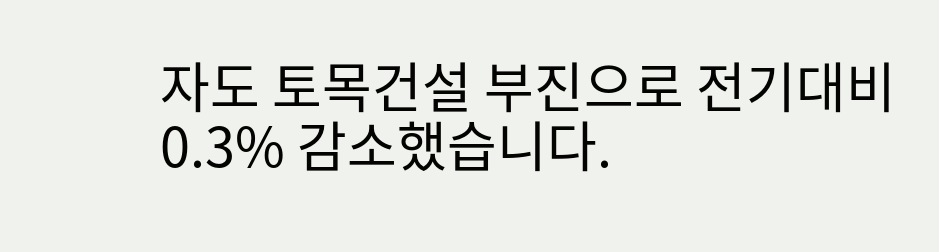자도 토목건설 부진으로 전기대비 0.3% 감소했습니다.